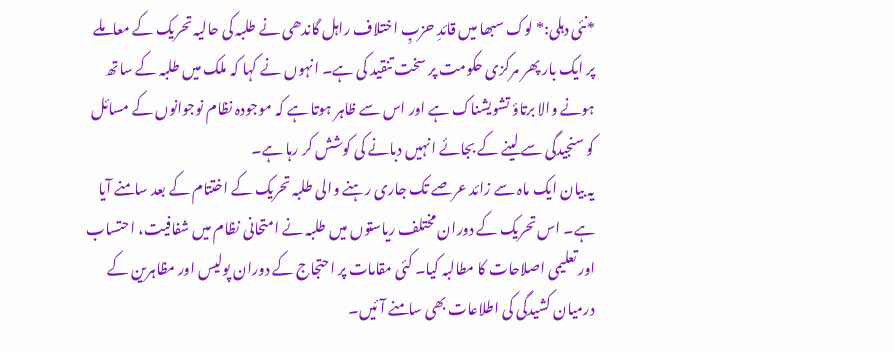*نئی دہلی:* لوک سبھا میں قائدِ حزبِ اختلاف راہل گاندھی نے طلبہ کی حالیہ تحریک کے معاملے پر ایک بار پھر مرکزی حکومت پر سخت تنقید کی ہے۔ انہوں نے کہا کہ ملک میں طلبہ کے ساتھ ہونے والا برتاؤ تشویشناک ہے اور اس سے ظاہر ہوتا ہے کہ موجودہ نظام نوجوانوں کے مسائل کو سنجیدگی سے لینے کے بجائے انہیں دبانے کی کوشش کر رہا ہے۔
یہ بیان ایک ماہ سے زائد عرصے تک جاری رہنے والی طلبہ تحریک کے اختتام کے بعد سامنے آیا ہے۔ اس تحریک کے دوران مختلف ریاستوں میں طلبہ نے امتحانی نظام میں شفافیت، احتساب اور تعلیمی اصلاحات کا مطالبہ کیا۔ کئی مقامات پر احتجاج کے دوران پولیس اور مظاہرین کے درمیان کشیدگی کی اطلاعات بھی سامنے آئیں۔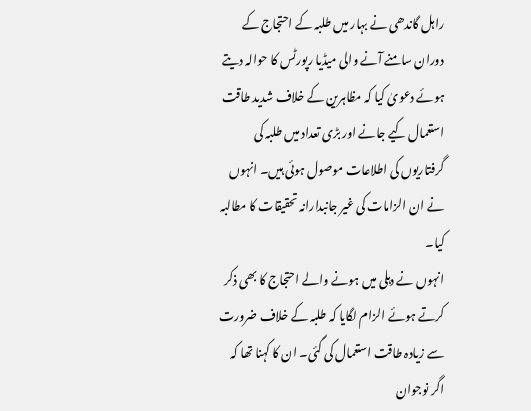راہل گاندھی نے بہار میں طلبہ کے احتجاج کے دوران سامنے آنے والی میڈیا رپورٹس کا حوالہ دیتے ہوئے دعویٰ کیا کہ مظاہرین کے خلاف شدید طاقت استعمال کیے جانے اور بڑی تعداد میں طلبہ کی گرفتاریوں کی اطلاعات موصول ہوئی ہیں۔ انہوں نے ان الزامات کی غیر جانبدارانہ تحقیقات کا مطالبہ کیا۔
انہوں نے دہلی میں ہونے والے احتجاج کا بھی ذکر کرتے ہوئے الزام لگایا کہ طلبہ کے خلاف ضرورت سے زیادہ طاقت استعمال کی گئی۔ ان کا کہنا تھا کہ اگر نوجوان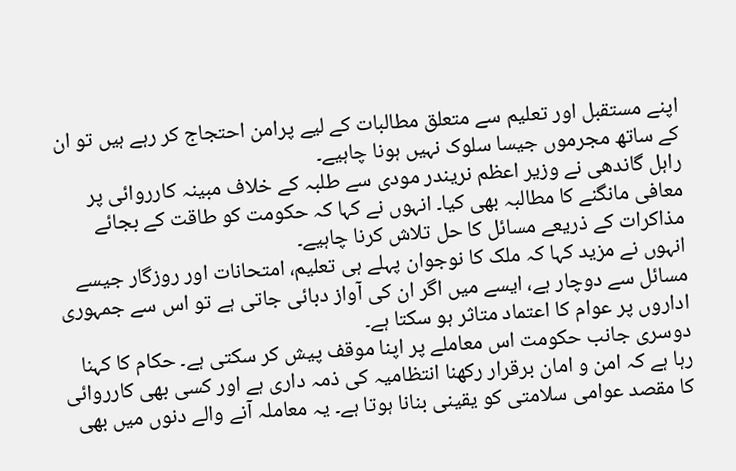اپنے مستقبل اور تعلیم سے متعلق مطالبات کے لیے پرامن احتجاج کر رہے ہیں تو ان کے ساتھ مجرموں جیسا سلوک نہیں ہونا چاہیے۔
راہل گاندھی نے وزیر اعظم نریندر مودی سے طلبہ کے خلاف مبینہ کارروائی پر معافی مانگنے کا مطالبہ بھی کیا۔ انہوں نے کہا کہ حکومت کو طاقت کے بجائے مذاکرات کے ذریعے مسائل کا حل تلاش کرنا چاہیے۔
انہوں نے مزید کہا کہ ملک کا نوجوان پہلے ہی تعلیم، امتحانات اور روزگار جیسے مسائل سے دوچار ہے، ایسے میں اگر ان کی آواز دبائی جاتی ہے تو اس سے جمہوری اداروں پر عوام کا اعتماد متاثر ہو سکتا ہے۔
دوسری جانب حکومت اس معاملے پر اپنا موقف پیش کر سکتی ہے۔ حکام کا کہنا رہا ہے کہ امن و امان برقرار رکھنا انتظامیہ کی ذمہ داری ہے اور کسی بھی کارروائی کا مقصد عوامی سلامتی کو یقینی بنانا ہوتا ہے۔ یہ معاملہ آنے والے دنوں میں بھی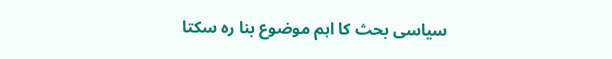سیاسی بحث کا اہم موضوع بنا رہ سکتا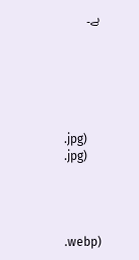ہے۔






.jpg)
.jpg)




.webp)